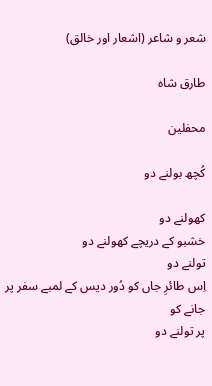شعر و شاعر (اشعار اور خالق)

طارق شاہ

محفلین

کُچھ بولنے دو

کھولنے دو
خشبو کے دریچے کھولنے دو
تولنے دو
اِس طائرِ جاں کو دُور دیس کے لمبے سفر پر جانے کو
پر تولنے دو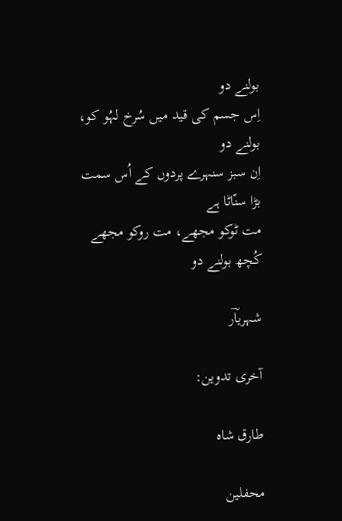بولنے دو
اِس جسم کی قید میں سُرخ لہُو کو، بولنے دو
اِن سبز سنہرے پردوں کے اُس سمت
بڑا سنّاٹا ہے
مت ٹوکو مجھے، مت روکو مجھے
کُچھ بولنے دو

شہریاؔر

آخری تدوین:

طارق شاہ

محفلین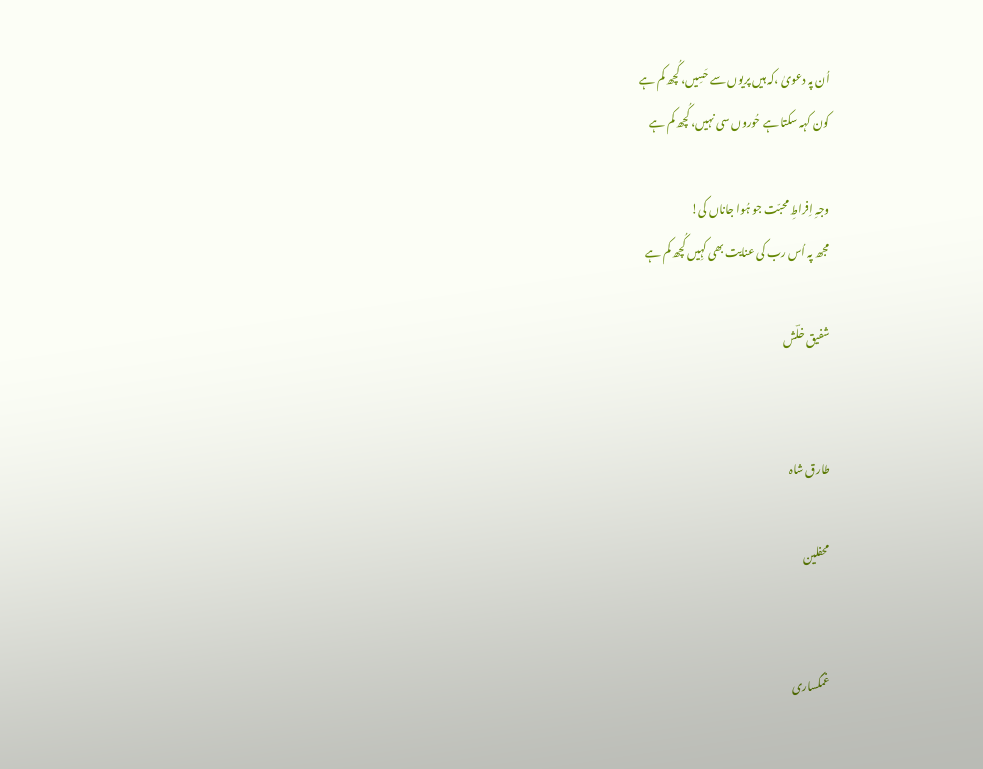اُن پہ دعویٰ ،کہ ہیں پریوں سے حَسِیں، کُچھ کم ہے
کون کہہ سکتا ہے حُوروں سی نہیں، کُچھ کم ہے

وجہِ اِفراطِ محبّت جو ہُوا جاناں کی!
مجھ پہ اُس رب کی عنایت بھی کہِیں کُچھ کم ہے

شفیق خلؔش


طارق شاہ

محفلین


غمگساری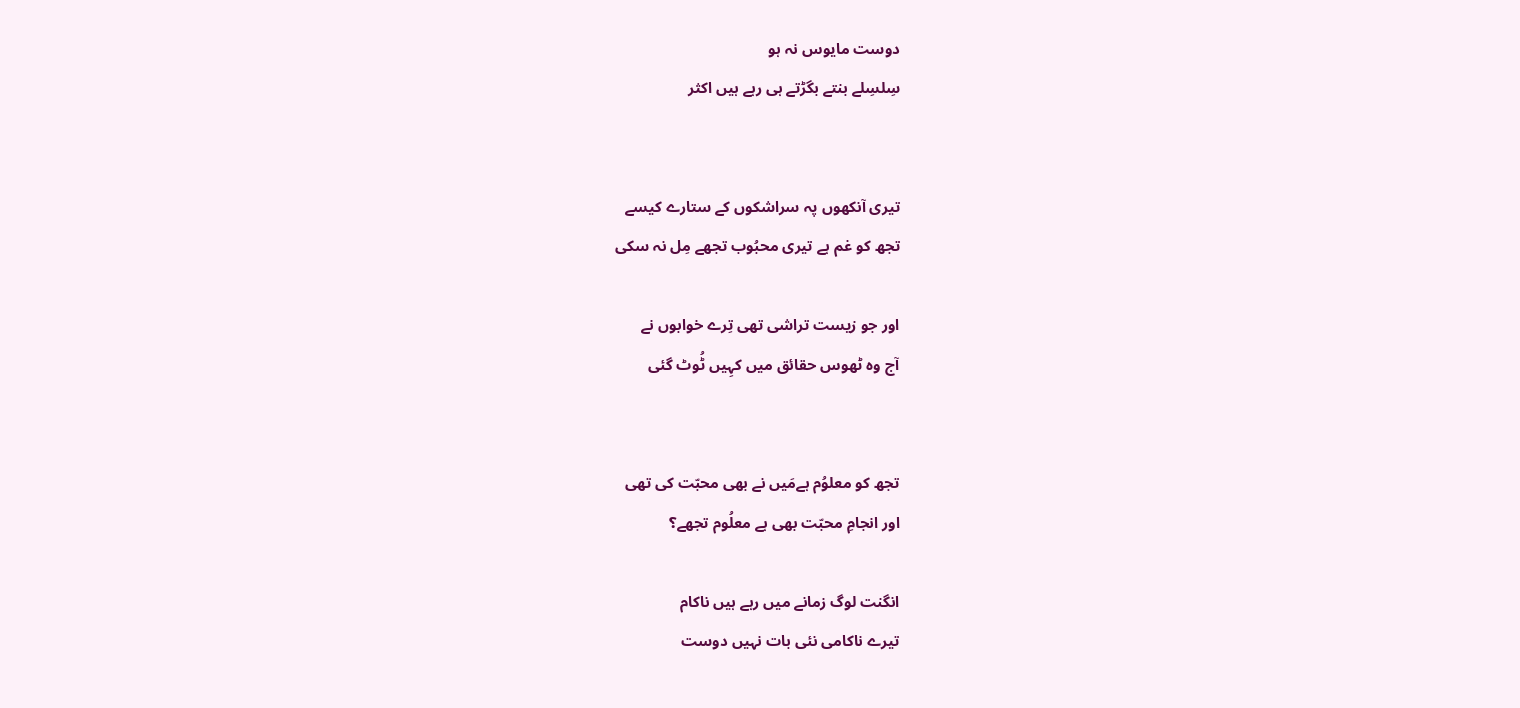دوست مایوس نہ ہو
سِلسِلے بنتے بگڑتے ہی رہے ہیں اکثر


تیری آنکھوں پہ سراشکوں کے ستارے کیسے
تجھ کو غم ہے تیری محبُوب تجھے مِل نہ سکی

اور جو زیست تراشی تھی تِرے خوابوں نے
آج وہ ٹھوس حقائق میں کہِیں ٹُوٹ گئی


تجھ کو معلوُم ہےمَیں نے بھی محبّت کی تھی
اور انجامِ محبّت بھی ہے معلُوم تجھے؟

انگنت لوگ زمانے میں رہے ہیں ناکام
تیرے ناکامی نئی بات نہیں دوست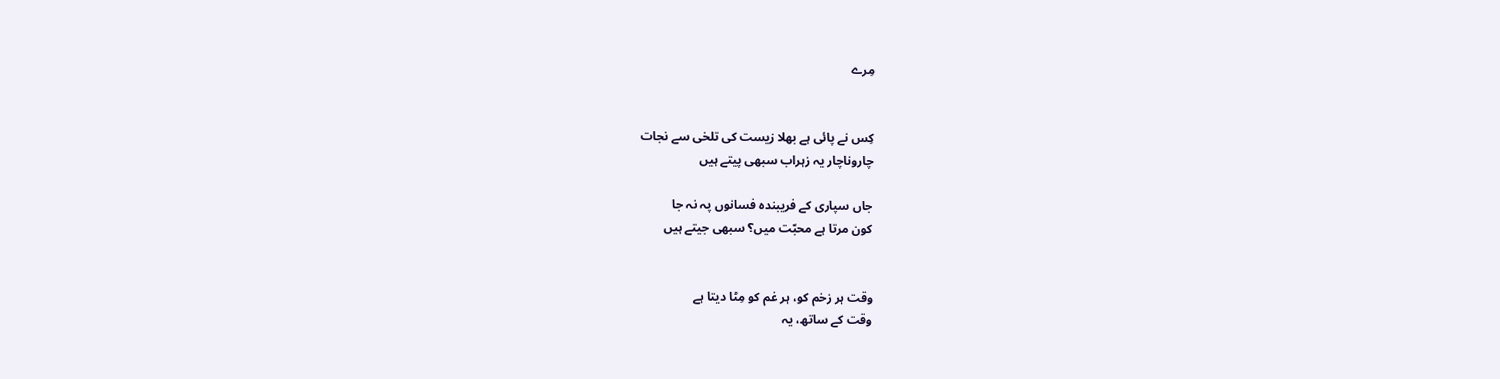مِرے


کِس نے پائی ہے بھلا زیست کی تلخی سے نجات
چاروناچار یہ زہراب سبھی پیتے ہیں

جاں سپاری کے فریبندہ فسانوں پہ نہ جا
کون مرتا ہے محبّت میں؟ سبھی جیتے ہیں


وقت ہر زخم کو، ہر غم کو مِٹا دیتا ہے
وقت کے ساتھ، یہ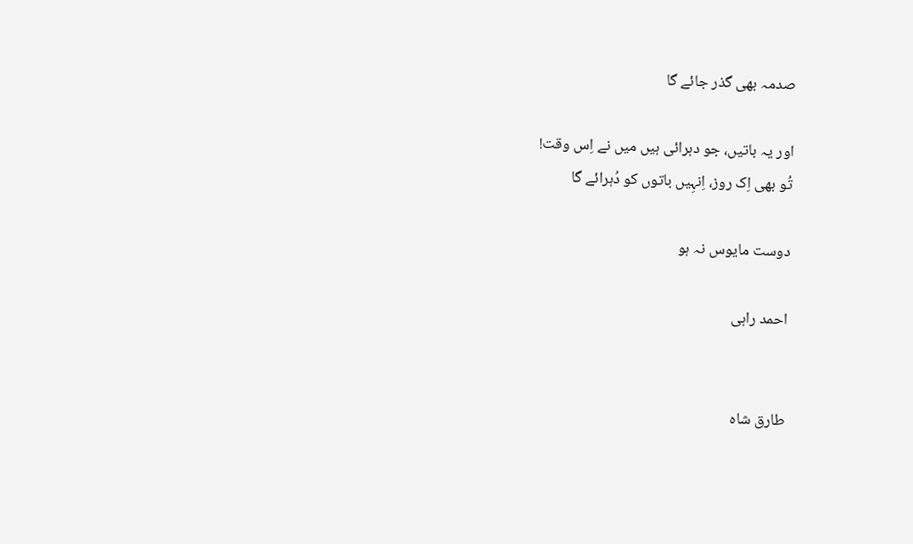صدمہ بھی گذر جائے گا

اور یہ باتیں، جو دہرائی ہیں میں نے اِس وقت!
تُو بھی اِک روز، اِنہِیں باتوں کو دُہرائے گا

دوست مایوس نہ ہو

احمد راہی


طارق شاہ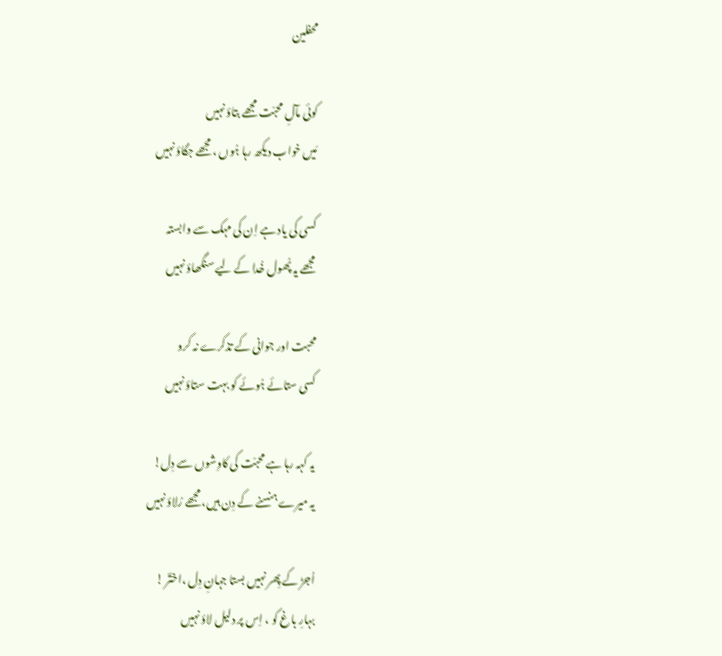محفلین

کوئی مآلِ محبّت مجھے بتاؤ نہیں
مَیں خواب دیکھ رہا ہُوں ، مجھے جگاؤ نہیں

کسی کی یاد ہے اِن کی مہک سے وابستہ
مجھے یہ پُھول خُدا کے لیے سنگھاؤ نہیں

محبت اور جوانی کے تذکرے نہ کرو
کسی ستائے ہُوئے کو بہت ستاؤ نہیں

یہ کہہ رہا ہے محبّت کی کاوِشوں سے دِل!
یہ میرے ہنسنے کے دِن ہیں، مجھے رُلاؤ نہیں

اُجڑ کے پِھر نہیں بستا جہانِ دِل ،اختؔر !
بہارِ باغ کو ، اِس پر دلیل لاؤ نہیں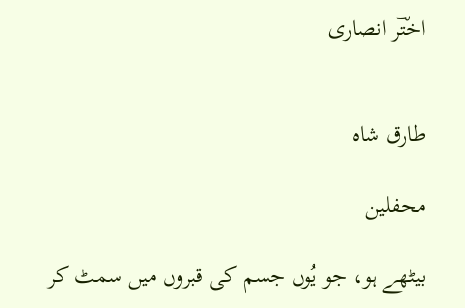اختؔر انصاری


طارق شاہ

محفلین

بیٹھے ہو، جو یُوں جسم کی قبروں میں سمٹ کر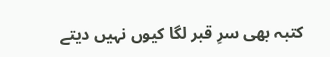کتبہ بھی سرِ قبر لگا کیوں نہیں دیتے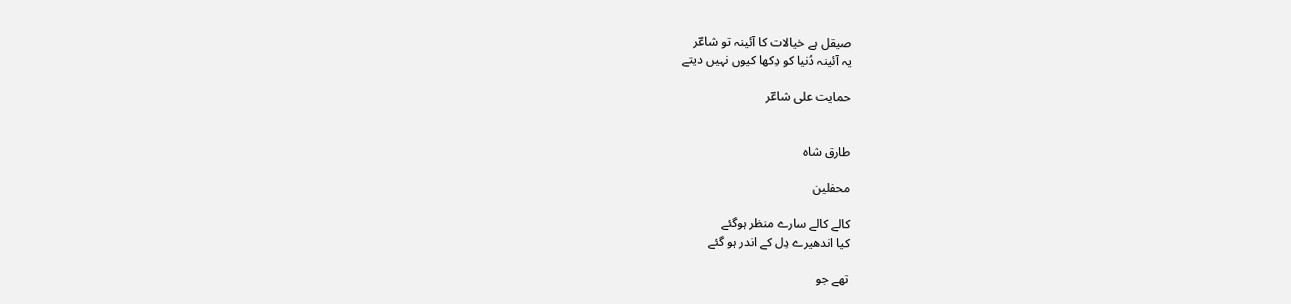صیقل ہے خیالات کا آئینہ تو شاعؔر
یہ آئینہ دُنیا کو دِکھا کیوں نہیں دیتے

حمایت علی شاعؔر


طارق شاہ

محفلین

کالے کالے سارے منظر ہوگئے
کیا اندھیرے دِل کے اندر ہو گئے

تھے جو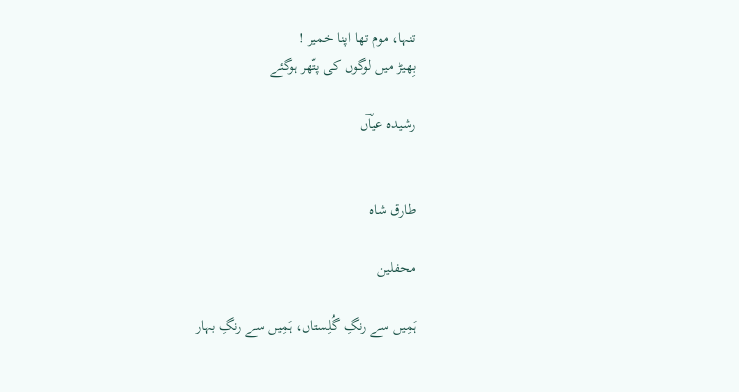تنہا، موم تھا اپنا خمیر !
بِھیڑ میں لوگوں کی پتّھر ہوگئے

رشیدہ عیاؔں


طارق شاہ

محفلین

ہَمِیں سے رنگِ گُلِستاں، ہَمِیں سے رنگِ بہار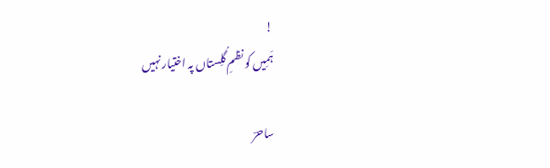!
ہَمِیں کو نظمِ گُلِستاں پہ اختیار نہیں

ساحرؔ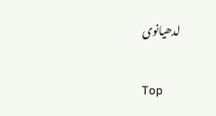لدھیانوی

Top